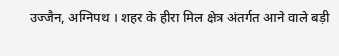उज्जैन, अग्निपथ । शहर के हीरा मिल क्षेत्र अंतर्गत आने वाले बड़ी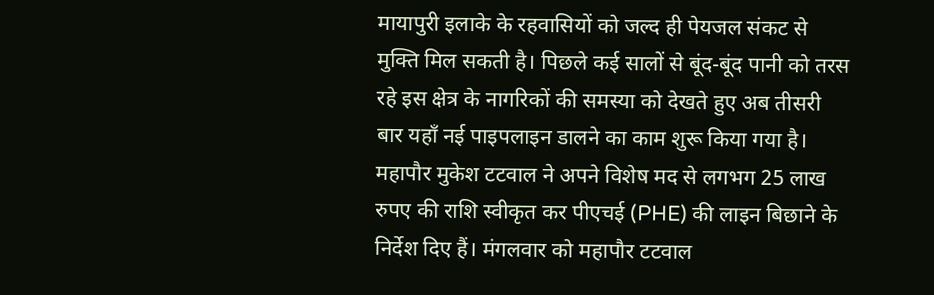मायापुरी इलाके के रहवासियों को जल्द ही पेयजल संकट से मुक्ति मिल सकती है। पिछले कई सालों से बूंद-बूंद पानी को तरस रहे इस क्षेत्र के नागरिकों की समस्या को देखते हुए अब तीसरी बार यहाँ नई पाइपलाइन डालने का काम शुरू किया गया है। महापौर मुकेश टटवाल ने अपने विशेष मद से लगभग 25 लाख रुपए की राशि स्वीकृत कर पीएचई (PHE) की लाइन बिछाने के निर्देश दिए हैं। मंगलवार को महापौर टटवाल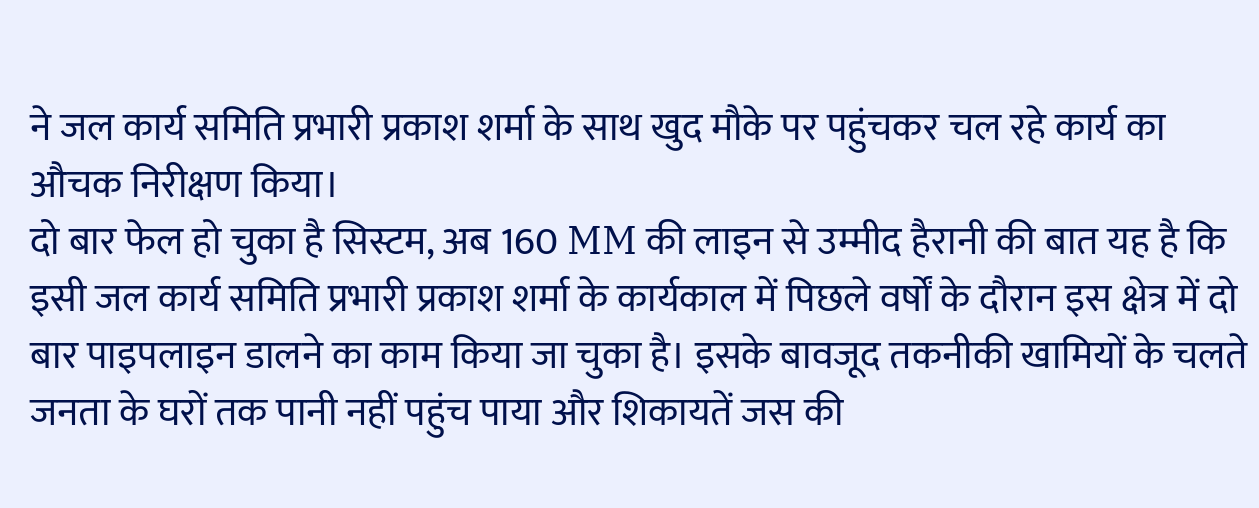ने जल कार्य समिति प्रभारी प्रकाश शर्मा के साथ खुद मौके पर पहुंचकर चल रहे कार्य का औचक निरीक्षण किया।
दो बार फेल हो चुका है सिस्टम, अब 160 MM की लाइन से उम्मीद हैरानी की बात यह है कि इसी जल कार्य समिति प्रभारी प्रकाश शर्मा के कार्यकाल में पिछले वर्षों के दौरान इस क्षेत्र में दो बार पाइपलाइन डालने का काम किया जा चुका है। इसके बावजूद तकनीकी खामियों के चलते जनता के घरों तक पानी नहीं पहुंच पाया और शिकायतें जस की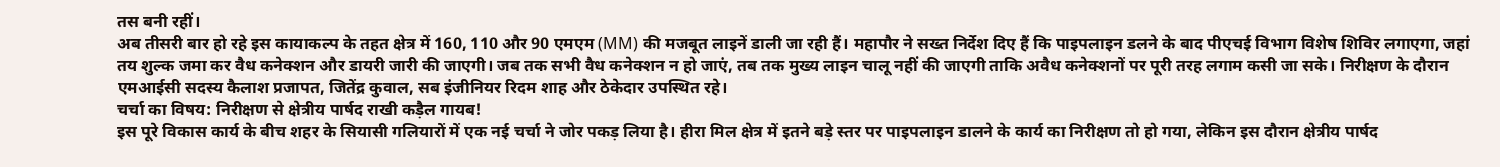तस बनी रहीं।
अब तीसरी बार हो रहे इस कायाकल्प के तहत क्षेत्र में 160, 110 और 90 एमएम (MM) की मजबूत लाइनें डाली जा रही हैं। महापौर ने सख्त निर्देश दिए हैं कि पाइपलाइन डलने के बाद पीएचई विभाग विशेष शिविर लगाएगा, जहां तय शुल्क जमा कर वैध कनेक्शन और डायरी जारी की जाएगी। जब तक सभी वैध कनेक्शन न हो जाएं, तब तक मुख्य लाइन चालू नहीं की जाएगी ताकि अवैध कनेक्शनों पर पूरी तरह लगाम कसी जा सके। निरीक्षण के दौरान एमआईसी सदस्य कैलाश प्रजापत, जितेंद्र कुवाल, सब इंजीनियर रिदम शाह और ठेकेदार उपस्थित रहे।
चर्चा का विषय: निरीक्षण से क्षेत्रीय पार्षद राखी कड़ैल गायब!
इस पूरे विकास कार्य के बीच शहर के सियासी गलियारों में एक नई चर्चा ने जोर पकड़ लिया है। हीरा मिल क्षेत्र में इतने बड़े स्तर पर पाइपलाइन डालने के कार्य का निरीक्षण तो हो गया, लेकिन इस दौरान क्षेत्रीय पार्षद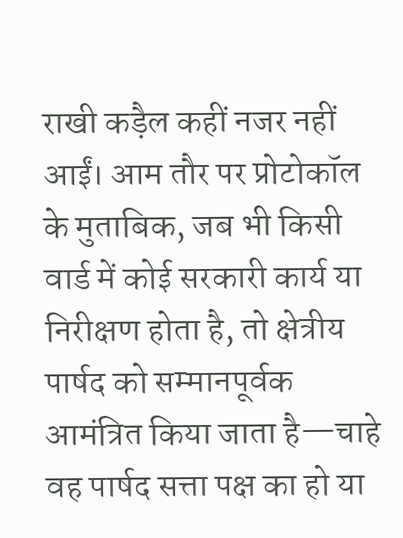राखी कड़ैल कहीं नजर नहीं आईं। आम तौर पर प्रोटोकॉल के मुताबिक, जब भी किसी वार्ड में कोई सरकारी कार्य या निरीक्षण होता है, तो क्षेत्रीय पार्षद को सम्मानपूर्वक आमंत्रित किया जाता है—चाहे वह पार्षद सत्ता पक्ष का हो या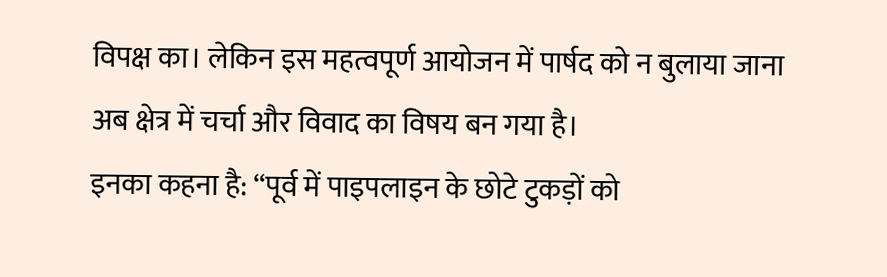विपक्ष का। लेकिन इस महत्वपूर्ण आयोजन में पार्षद को न बुलाया जाना अब क्षेत्र में चर्चा और विवाद का विषय बन गया है।
इनका कहना है: “पूर्व में पाइपलाइन के छोटे टुकड़ों को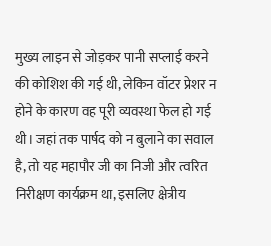मुख्य लाइन से जोड़कर पानी सप्लाई करने की कोशिश की गई थी, लेकिन वॉटर प्रेशर न होने के कारण वह पूरी व्यवस्था फेल हो गई थी। जहां तक पार्षद को न बुलाने का सवाल है, तो यह महापौर जी का निजी और त्वरित निरीक्षण कार्यक्रम था, इसलिए क्षेत्रीय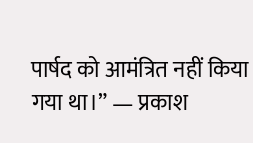पार्षद को आमंत्रित नहीं किया गया था।” — प्रकाश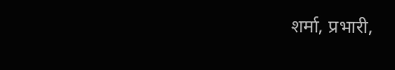शर्मा, प्रभारी,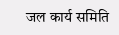जल कार्य समिति